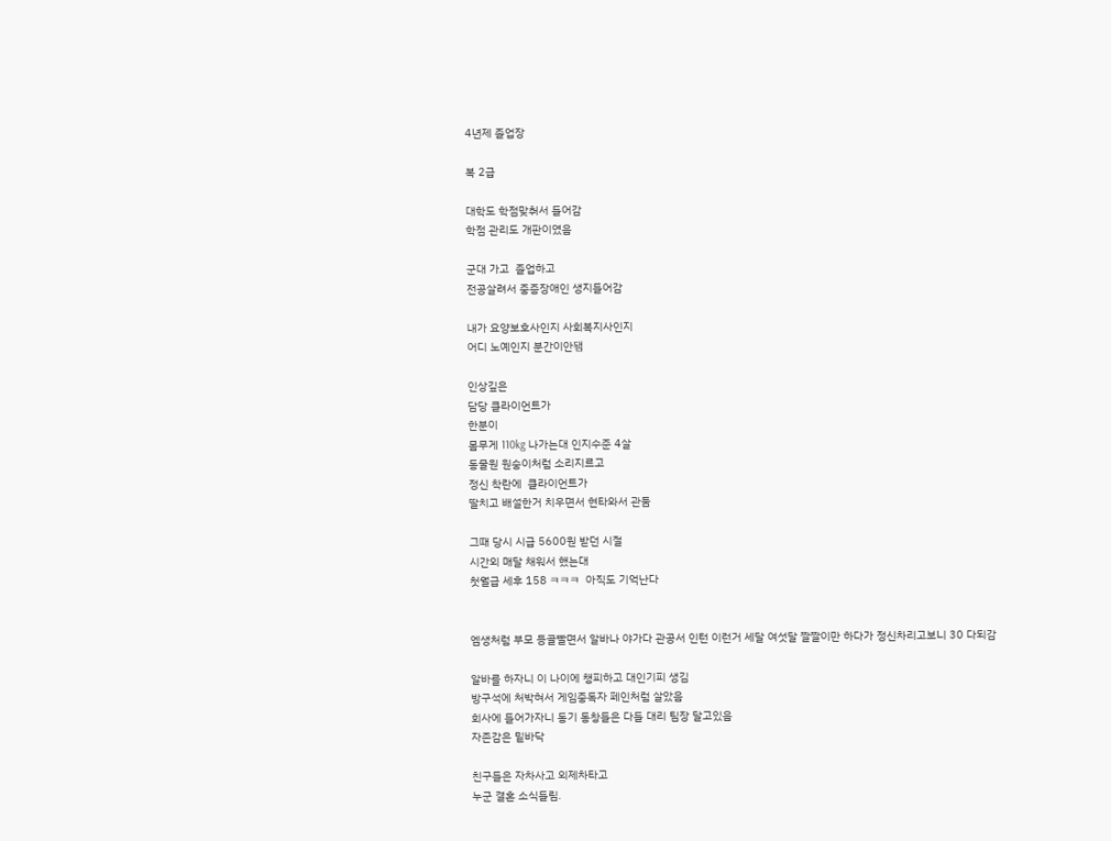4년제 졸업장

복 2급

대학도 학점맞춰서 들어감
학점 관리도 개판이였음

군대 가고  졸업하고
전공살려서 중증장애인 생지들어감

내가 요양보호사인지 사회복지사인지
어디 노예인지 분간이안됌

인상깊은
담당 클라이언트가
한분이
몸무게 110kg 나가는대 인지수준 4살
동물원 원숭이처럼 소리지르고
정신 착란에  클라이언트가
딸치고 배설한거 치우면서 현타와서 관둠

그때 당시 시급 5600원 받던 시절
시간외 매달 채워서 했는대
첫월급 세후 158 ㅋㅋㅋ  아직도 기억난다


엠생처럼 부모 등골빨면서 알바나 야가다 관공서 인턴 이런거 세달 여섯달 짤짤이만 하다가 정신차리고보니 30 다되감

알바를 하자니 이 나이에 챙피하고 대인기피 생김
방구석에 처박혀서 게임중독자 페인처럼 살았음
회사에 들어가자니 동기 동창들은 다들 대리 팀장 달고있음
자존감은 밑바닥

친구들은 자차사고 외제차타고
누군 결혼 소식들림.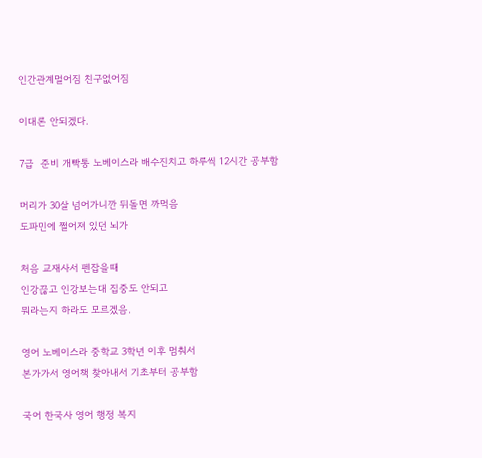인간관계멀어짐 친구없어짐

이대론 안되겠다.

7급  준비 개빡통 노베이스라 배수진치고 하루씩 12시간 공부함

머리가 30살 넘어가니깐 뒤돌면 까먹음
도파민에 쩔어져 있던 뇌가

처음 교재사서 펜잡을때
인강끊고 인강보는대 집중도 안되고
뭐라는지 하라도 모르겠음.

영어 노베이스라 중학교 3학년 이후 멈춰서
본가가서 영어책 찾아내서 기초부터 공부함

국어 한국사 영어 행정 복지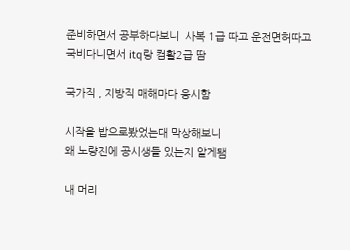준비하면서 공부하다보니  사복 1급 따고 운전면허따고
국비다니면서 itq랑 컴활2급 땀

국가직 , 지방직 매해마다 응시함

시작을 밥으로봤었는대 막상해보니
왜 노량진에 공시생들 있는지 알게됌

내 머리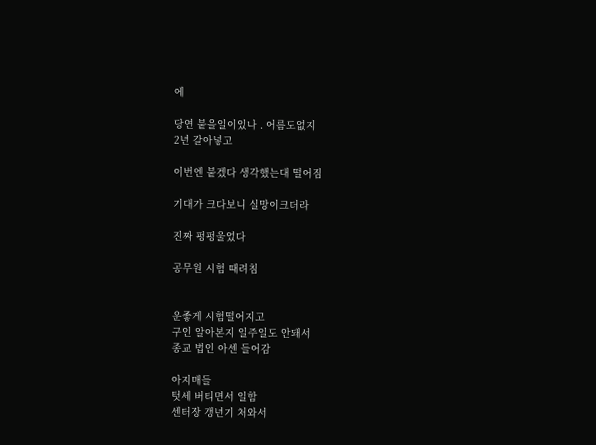에

당연 붙을일이있나 . 어름도없지
2년 갈아넣고

이번엔 붙겠다 생각했는대 떨어짐

기대가 크다보니 실망이크더라

진짜 펑펑울었다

공무원 시험 때려침


운좋게 시험떨어지고
구인 알아본지 일주일도 안돼서
종교 법인 아센 들어감

아지매들
텃세 버티면서 일함
센터장 갱년기 처와서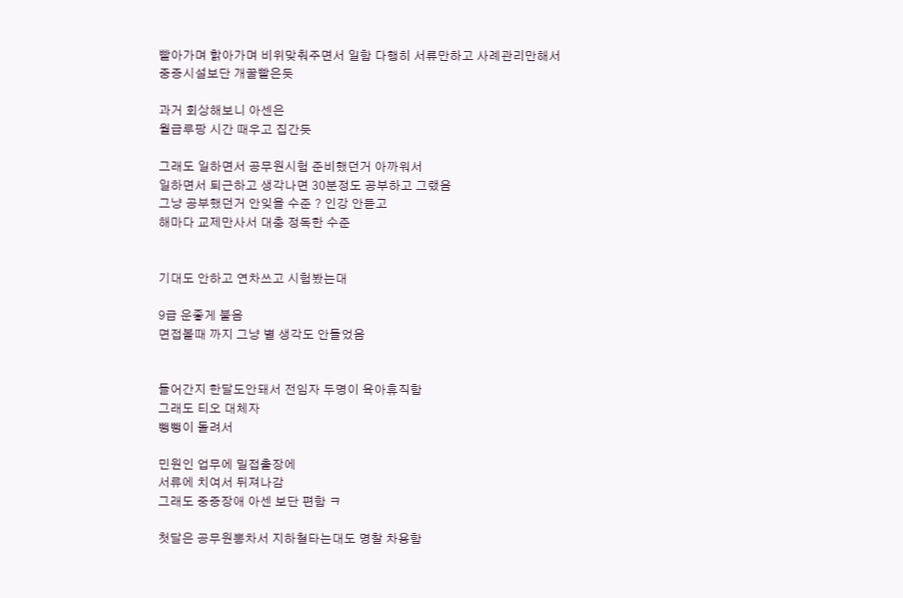빨아가며 핡아가며 비위맞춰주면서 일함 다행히 서류만하고 사례관리만해서
중증시설보단 개꿀빨은듯

과거 회상해보니 아센은
월급루팡 시간 때우고 집간듯

그래도 일하면서 공무원시험 준비했던거 아까워서
일하면서 퇴근하고 생각나면 30분정도 공부하고 그랬음
그냥 공부했던거 안잊을 수준 ? 인강 안듣고
해마다 교제만사서 대충 정독한 수준


기대도 안하고 연차쓰고 시험봤는대

9급 운좋게 붙음
면접볼때 까지 그냥 별 생각도 안들었음


들어간지 한달도안돼서 전임자 두명이 육아휴직함
그래도 티오 대체자
뺑뺑이 돌려서

민원인 업무에 밀접출장에
서류에 치여서 뒤져나감
그래도 중증장애 아센 보단 편함 ㅋ

첫달은 공무원뽕차서 지하철타는대도 명찰 차용함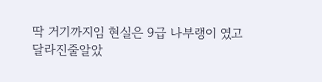딱 거기까지임 현실은 9급 나부랭이 였고
달라진줄알았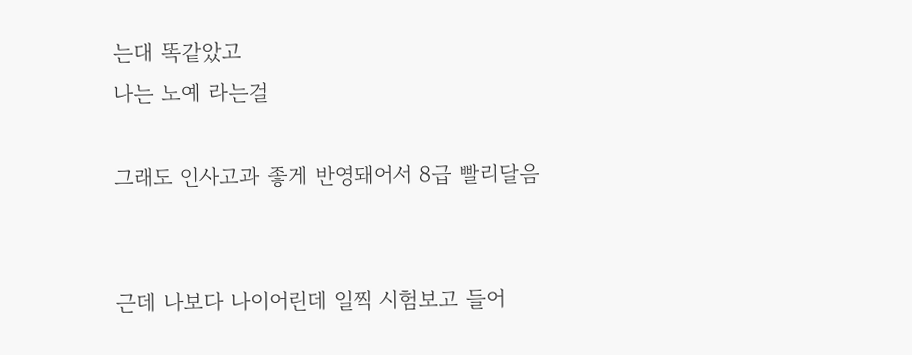는대 똑같았고
나는 노예 라는걸

그래도 인사고과 좋게 반영돼어서 8급 빨리달음


근데 나보다 나이어린데 일찍 시험보고 들어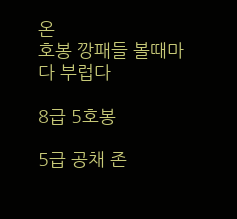온
호봉 깡패들 볼때마다 부럽다

8급 5호봉

5급 공채 존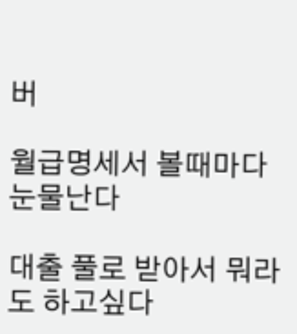버

월급명세서 볼때마다 눈물난다

대출 풀로 받아서 뭐라도 하고싶다